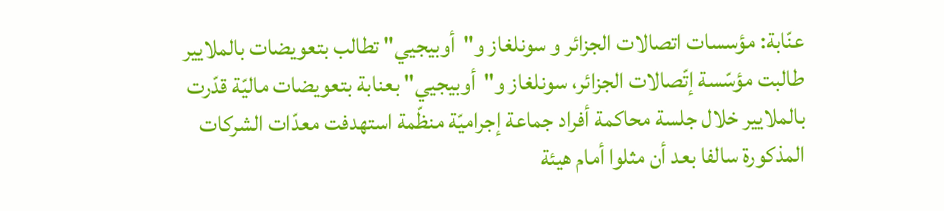عنّابة: مؤسسات اتصالات الجزائر و سونلغاز و"أوبيجيي" تطالب بتعويضات بالملايير
طالبت مؤسّسة إتّصالات الجزائر، سونلغاز و"أوبيجيي" بعنابة بتعويضات ماليّة قدّرت بالملايير خلال جلسة محاكمة أفراد جماعة إجراميّة منظّمة استهدفت معدّات الشركات المذكورة سالفا بعد أن مثلوا أمام هيئة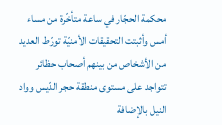محكمة الحجّار في ساعة متأخّرة من مساء أمس وأثبتت التحقيقات الأمنيّة تورّط العديد من الأشخاص من بينهم أصحاب حظائر تتواجد على مستوى منطقة حجر الدّيس وواد النيل بالإضافة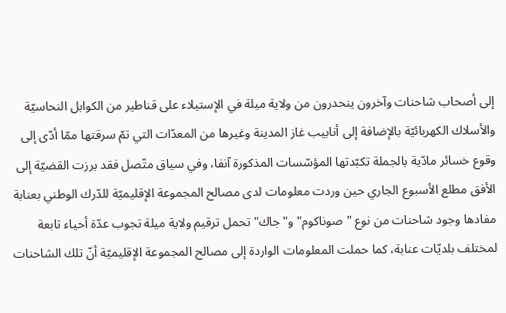إلى أصحاب شاحنات وآخرون ينحدرون من ولاية ميلة في الإستيلاء على قناطير من الكوابل النحاسيّة والأسلاك الكهربائيّة بالإضافة إلى أنابيب غاز المدينة وغيرها من المعدّات التي تمّ سرقتها ممّا أدّى إلى وقوع خسائر مادّية بالجملة تكبّدتها المؤسّسات المذكورة آنفا، وفي سياق متّصل فقد برزت القضيّة إلى الأفق مطلع الأسبوع الجاري حين وردت معلومات لدى مصالح المجموعة الإقليميّة للدّرك الوطني بعنابة مفادها وجود شاحنات من نوع "صوناكوم" و"جاك" تحمل ترقيم ولاية ميلة تجوب عدّة أحياء تابعة لمختلف بلديّات عنابة، كما حملت المعلومات الواردة إلى مصالح المجموعة الإقليميّة أنّ تلك الشاحنات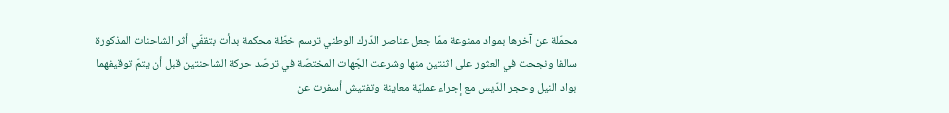محمّلة عن آخرها بمواد ممنوعة ممّا جعل عناصر الدّرك الوطني ترسم خطّة محكمة بدأت بتقفّي أثر الشاحنات المذكورة سالفا ونجحت في العثور على اثنتين منها وشرعت الجّهات المختصّة في ترصّد حركة الشاحنتين قبل أن يتمّ توقيفهما بواد النيل وحجر الدّيس مع إجراء عمليّة معاينة وتفتيش أسفرت عن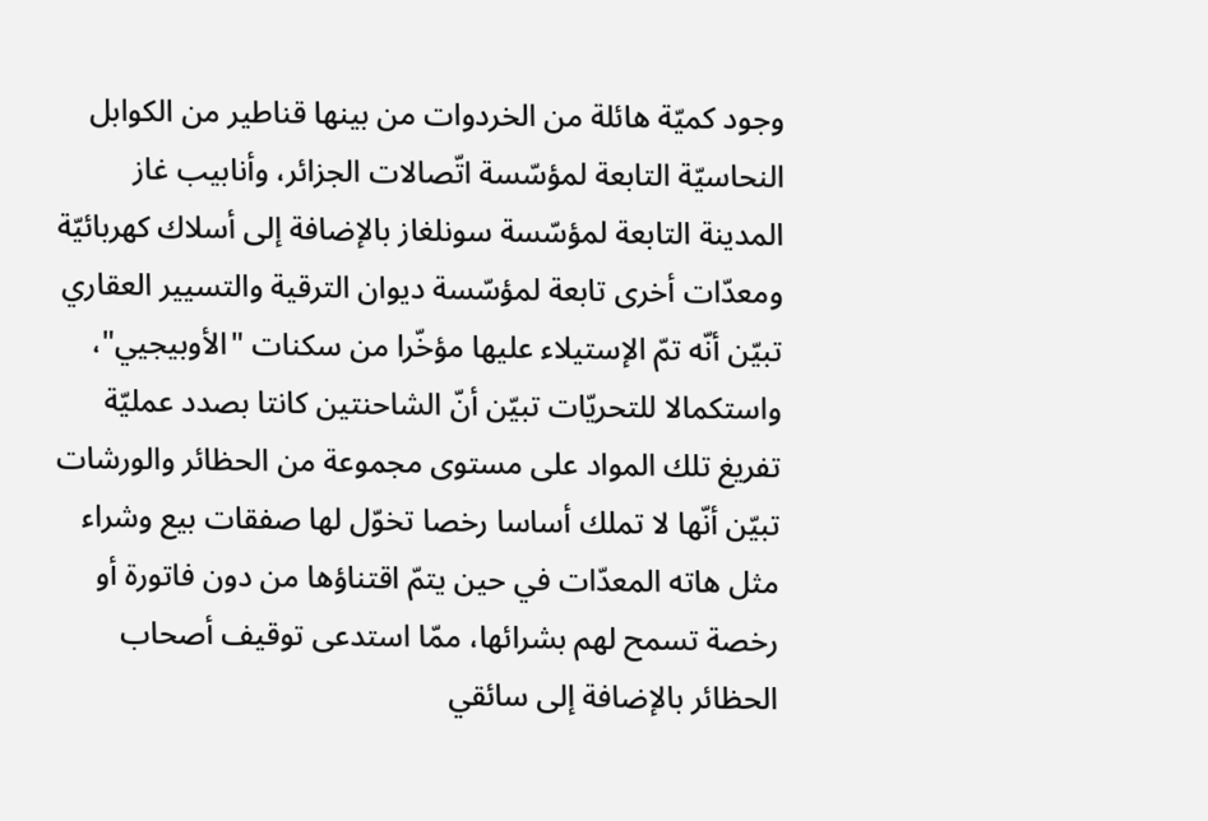وجود كميّة هائلة من الخردوات من بينها قناطير من الكوابل النحاسيّة التابعة لمؤسّسة اتّصالات الجزائر، وأنابيب غاز المدينة التابعة لمؤسّسة سونلغاز بالإضافة إلى أسلاك كهربائيّة ومعدّات أخرى تابعة لمؤسّسة ديوان الترقية والتسيير العقاري تبيّن أنّه تمّ الإستيلاء عليها مؤخّرا من سكنات "الأوبيجيي"، واستكمالا للتحريّات تبيّن أنّ الشاحنتين كانتا بصدد عمليّة تفريغ تلك المواد على مستوى مجموعة من الحظائر والورشات تبيّن أنّها لا تملك أساسا رخصا تخوّل لها صفقات بيع وشراء مثل هاته المعدّات في حين يتمّ اقتناؤها من دون فاتورة أو رخصة تسمح لهم بشرائها، ممّا استدعى توقيف أصحاب الحظائر بالإضافة إلى سائقي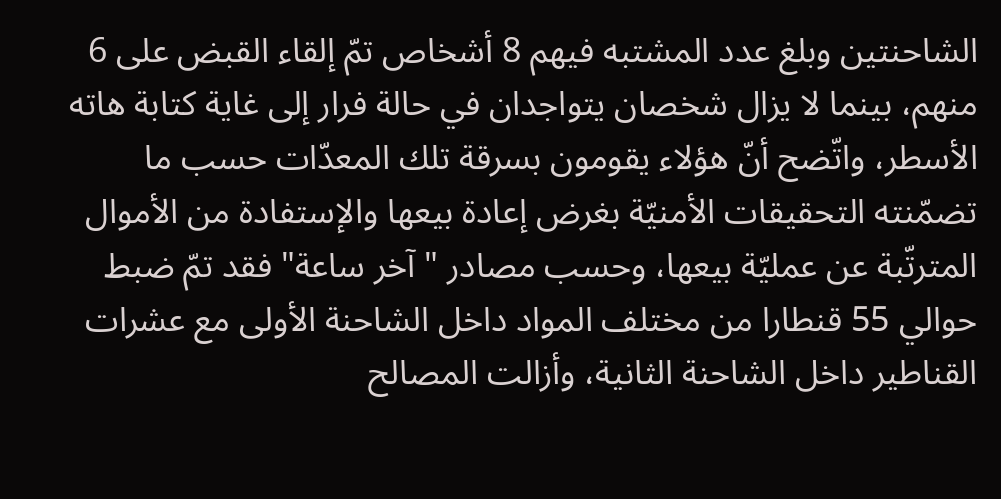الشاحنتين وبلغ عدد المشتبه فيهم 8 أشخاص تمّ إلقاء القبض على 6 منهم، بينما لا يزال شخصان يتواجدان في حالة فرار إلى غاية كتابة هاته الأسطر، واتّضح أنّ هؤلاء يقومون بسرقة تلك المعدّات حسب ما تضمّنته التحقيقات الأمنيّة بغرض إعادة بيعها والإستفادة من الأموال المترتّبة عن عمليّة بيعها، وحسب مصادر "آخر ساعة" فقد تمّ ضبط حوالي 55 قنطارا من مختلف المواد داخل الشاحنة الأولى مع عشرات القناطير داخل الشاحنة الثانية، وأزالت المصالح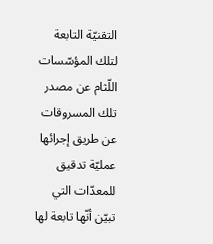التقنيّة التابعة لتلك المؤسّسات اللّثام عن مصدر تلك المسروقات عن طريق إجرائها عمليّة تدقيق للمعدّات التي تبيّن أنّها تابعة لها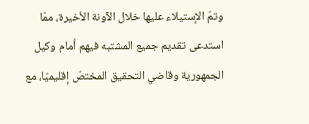وتمّ الإستيلاء عليها خلال الآونة الأخيرة، ممّا استدعى تقديم جميع المشتبه فيهم أمام وكيل الجمهورية وقاضي التحقيق المختصّ إقليميّا، مع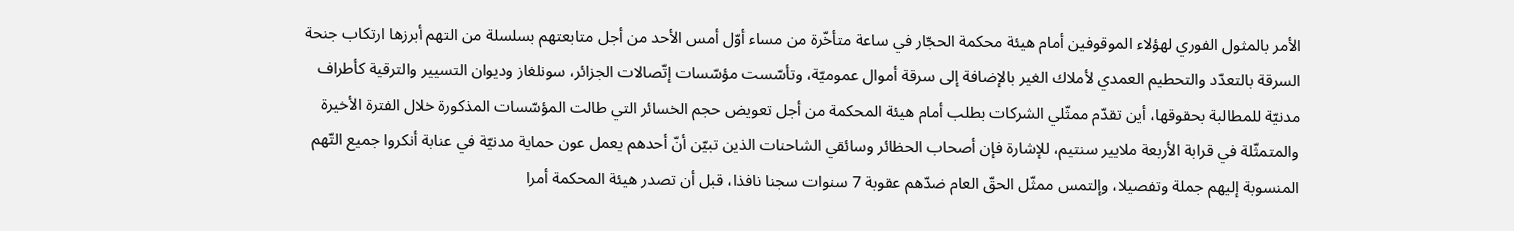الأمر بالمثول الفوري لهؤلاء الموقوفين أمام هيئة محكمة الحجّار في ساعة متأخّرة من مساء أوّل أمس الأحد من أجل متابعتهم بسلسلة من التهم أبرزها ارتكاب جنحة السرقة بالتعدّد والتحطيم العمدي لأملاك الغير بالإضافة إلى سرقة أموال عموميّة، وتأسّست مؤسّسات إتّصالات الجزائر، سونلغاز وديوان التسيير والترقية كأطراف مدنيّة للمطالبة بحقوقها، أين تقدّم ممثّلي الشركات بطلب أمام هيئة المحكمة من أجل تعويض حجم الخسائر التي طالت المؤسّسات المذكورة خلال الفترة الأخيرة والمتمثّلة في قرابة الأربعة ملايير سنتيم، للإشارة فإن أصحاب الحظائر وسائقي الشاحنات الذين تبيّن أنّ أحدهم يعمل عون حماية مدنيّة في عنابة أنكروا جميع التّهم المنسوبة إليهم جملة وتفصيلا، وإلتمس ممثّل الحقّ العام ضدّهم عقوبة 7 سنوات سجنا نافذا، قبل أن تصدر هيئة المحكمة أمرا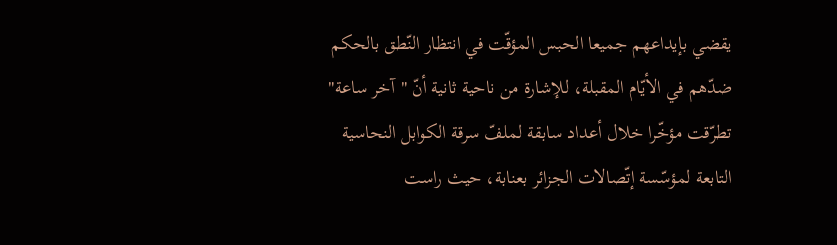يقضي بإيداعهم جميعا الحبس المؤقّت في انتظار النّطق بالحكم ضدّهم في الأيّام المقبلة، للإشارة من ناحية ثانية أنّ "آخر ساعة" تطرّقت مؤخّرا خلال أعداد سابقة لملفّ سرقة الكوابل النحاسية التابعة لمؤسّسة إتّصالات الجزائر بعنابة، حيث راست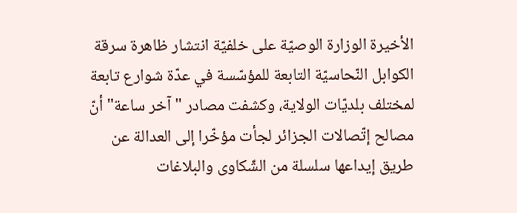الأخيرة الوزارة الوصيّة على خلفيّة انتشار ظاهرة سرقة الكوابل النّحاسيّة التابعة للمؤسّسة في عدّة شوارع تابعة لمختلف بلديّات الولاية، وكشفت مصادر "آخر ساعة" أنّ مصالح إتّصالات الجزائر لجأت مؤخّرا إلى العدالة عن طريق إيداعها سلسلة من الشّكاوى والبلاغات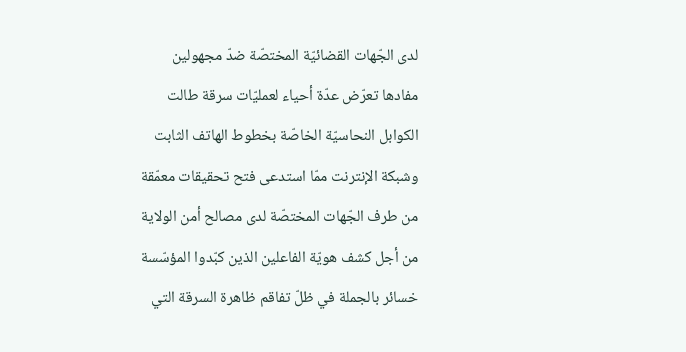لدى الجّهات القضائيّة المختصّة ضدّ مجهولين مفادها تعرّض عدّة أحياء لعمليّات سرقة طالت الكوابل النحاسيّة الخاصّة بخطوط الهاتف الثابت وشبكة الإنترنت ممّا استدعى فتح تحقيقات معمّقة من طرف الجّهات المختصّة لدى مصالح أمن الولاية من أجل كشف هويّة الفاعلين الذين كبّدوا المؤسّسة خسائر بالجملة في ظلّ تفاقم ظاهرة السرقة التي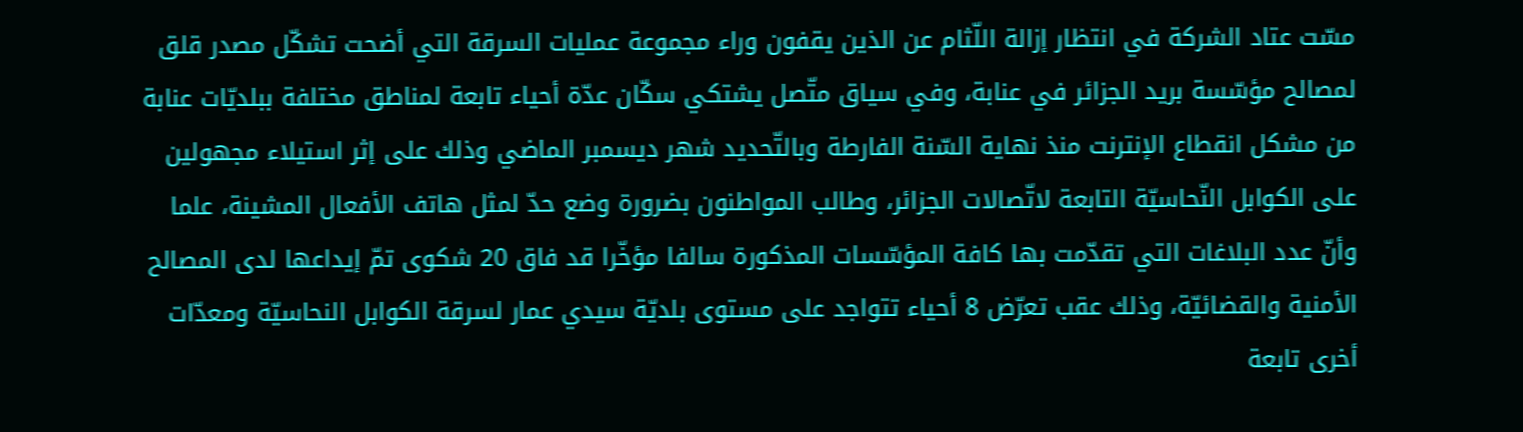مسّت عتاد الشركة في انتظار إزالة اللّثام عن الذين يقفون وراء مجموعة عمليات السرقة التي أضحت تشكّل مصدر قلق لمصالح مؤسّسة بريد الجزائر في عنابة، وفي سياق متّصل يشتكي سكّان عدّة أحياء تابعة لمناطق مختلفة ببلديّات عنابة من مشكل انقطاع الإنترنت منذ نهاية السّنة الفارطة وبالتّحديد شهر ديسمبر الماضي وذلك على إثر استيلاء مجهولين على الكوابل النّحاسيّة التابعة لاتّصالات الجزائر، وطالب المواطنون بضرورة وضع حدّ لمثل هاتف الأفعال المشينة، علما وأنّ عدد البلاغات التي تقدّمت بها كافة المؤسّسات المذكورة سالفا مؤخّرا قد فاق 20 شكوى تمّ إيداعها لدى المصالح الأمنية والقضائيّة، وذلك عقب تعرّض 8 أحياء تتواجد على مستوى بلديّة سيدي عمار لسرقة الكوابل النحاسيّة ومعدّات أخرى تابعة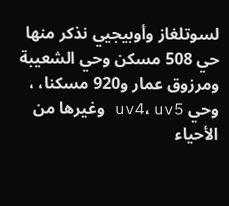لسوتلغاز وأوبيجيي نذكر منها حي 508 مسكن وحي الشعيبة ومرزوق عمار و920 مسكنا، ، وحي uv4، uv5 وغيرها من الأحياء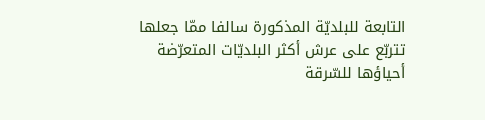التابعة للبلديّة المذكورة سالفا ممّا جعلها تتربّع على عرش أكثر البلديّات المتعرّضة أحياؤها للسّرقة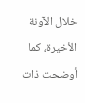خلال الآونة الأخيرة، كما أوضحت ذات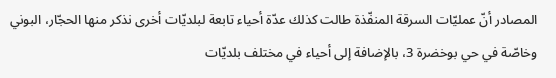المصادر أنّ عمليّات السرقة المنفّذة طالت كذلك عدّة أحياء تابعة لبلديّات أخرى نذكر منها الحجّار، البوني وخاصّة في حي بوخضرة 3، بالإضافة إلى أحياء في مختلف بلديّات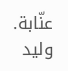عنّابة.
وليد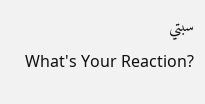سبتي
What's Your Reaction?